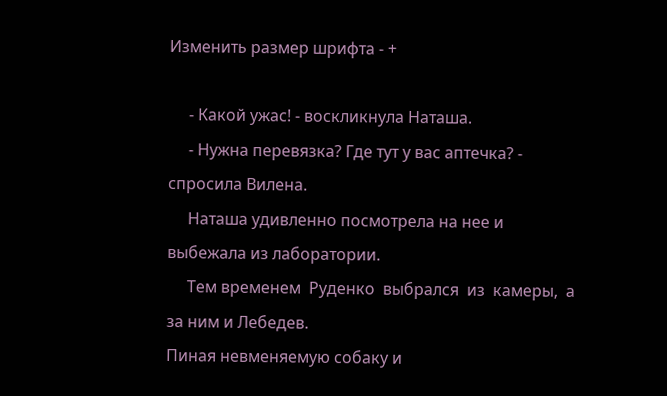Изменить размер шрифта - +

     - Какой ужас! - воскликнула Наташа.
     - Нужна перевязка? Где тут у вас аптечка? - спросила Вилена.
     Наташа удивленно посмотрела на нее и выбежала из лаборатории.
     Тем временем  Руденко  выбрался  из  камеры,  а за ним и Лебедев.
Пиная невменяемую собаку и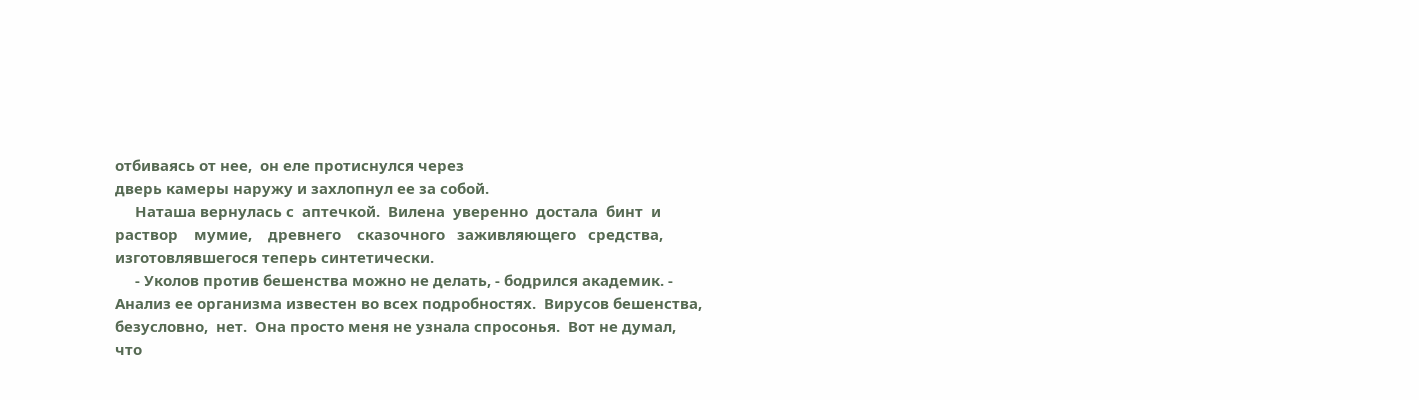отбиваясь от нее,  он еле протиснулся через
дверь камеры наружу и захлопнул ее за собой.
     Наташа вернулась с  аптечкой.  Вилена  уверенно  достала  бинт  и
раствор    мумие,    древнего    сказочного   заживляющего   средства,
изготовлявшегося теперь синтетически.
     - Уколов против бешенства можно не делать, - бодрился академик. -
Анализ ее организма известен во всех подробностях.  Вирусов бешенства,
безусловно,  нет.  Она просто меня не узнала спросонья.  Вот не думал,
что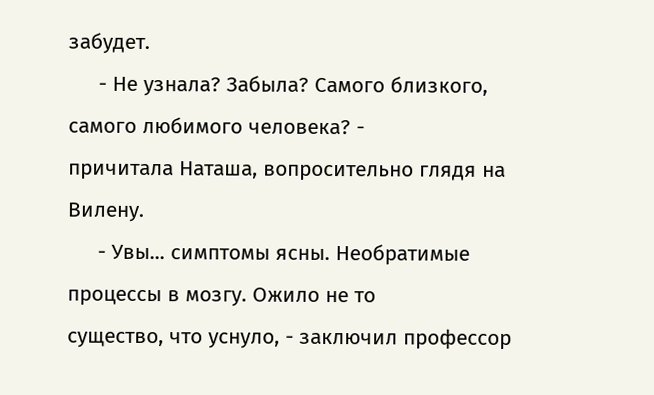забудет.
     - Не узнала? Забыла? Самого близкого, самого любимого человека? -
причитала Наташа, вопросительно глядя на Вилену.
     - Увы... симптомы ясны. Необратимые процессы в мозгу. Ожило не то
существо, что уснуло, - заключил профессор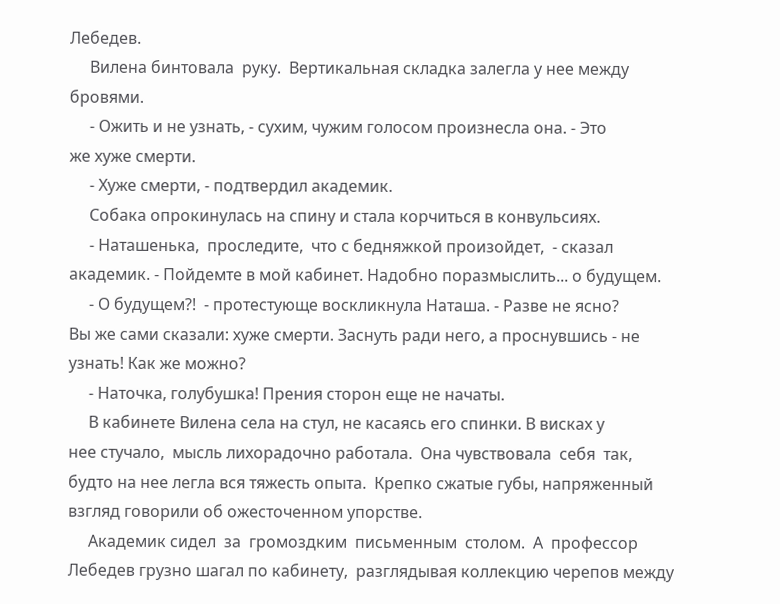Лебедев.
     Вилена бинтовала  руку.  Вертикальная складка залегла у нее между
бровями.
     - Ожить и не узнать, - сухим, чужим голосом произнесла она. - Это
же хуже смерти.
     - Хуже смерти, - подтвердил академик.
     Собака опрокинулась на спину и стала корчиться в конвульсиях.
     - Наташенька,  проследите,  что с бедняжкой произойдет,  - сказал
академик. - Пойдемте в мой кабинет. Надобно поразмыслить... о будущем.
     - О будущем?!  - протестующе воскликнула Наташа. - Разве не ясно?
Вы же сами сказали: хуже смерти. Заснуть ради него, а проснувшись - не
узнать! Как же можно?
     - Наточка, голубушка! Прения сторон еще не начаты.
     В кабинете Вилена села на стул, не касаясь его спинки. В висках у
нее стучало,  мысль лихорадочно работала.  Она чувствовала  себя  так,
будто на нее легла вся тяжесть опыта.  Крепко сжатые губы, напряженный
взгляд говорили об ожесточенном упорстве.
     Академик сидел  за  громоздким  письменным  столом.  А  профессор
Лебедев грузно шагал по кабинету,  разглядывая коллекцию черепов между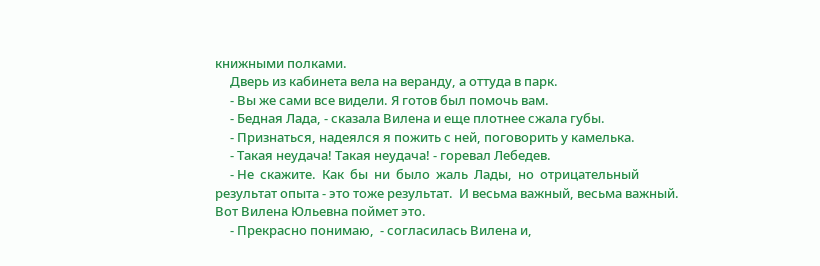книжными полками.
     Дверь из кабинета вела на веранду, а оттуда в парк.
     - Вы же сами все видели. Я готов был помочь вам.
     - Бедная Лада, - сказала Вилена и еще плотнее сжала губы.
     - Признаться, надеялся я пожить с ней, поговорить у камелька.
     - Такая неудача! Такая неудача! - горевал Лебедев.
     - Не  скажите.  Как  бы  ни  было  жаль  Лады,  но  отрицательный
результат опыта - это тоже результат.  И весьма важный, весьма важный.
Вот Вилена Юльевна поймет это.
     - Прекрасно понимаю,  - согласилась Вилена и,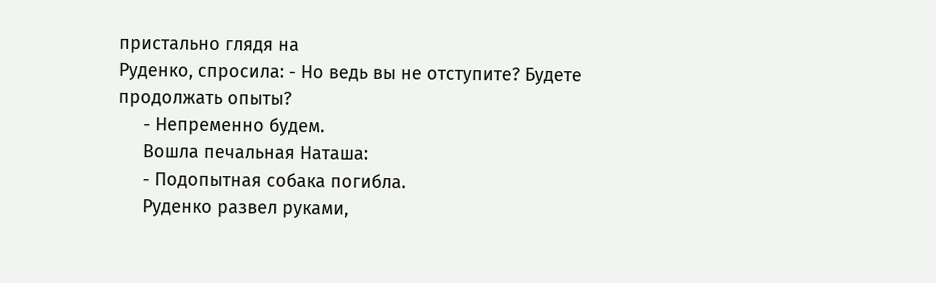пристально глядя на
Руденко, спросила: - Но ведь вы не отступите? Будете продолжать опыты?
     - Непременно будем.
     Вошла печальная Наташа:
     - Подопытная собака погибла.
     Руденко развел руками,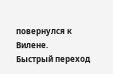повернулся к Вилене.
Быстрый переход